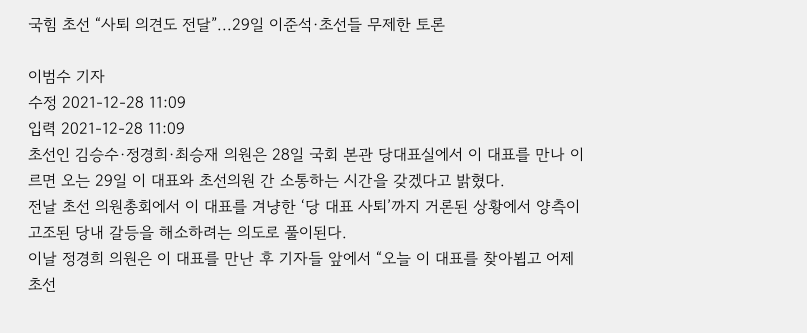국힘 초선 “사퇴 의견도 전달”...29일 이준석·초선들 무제한 토론

이범수 기자
수정 2021-12-28 11:09
입력 2021-12-28 11:09
초선인 김승수·정경희·최승재 의원은 28일 국회 본관 당대표실에서 이 대표를 만나 이르면 오는 29일 이 대표와 초선의원 간 소통하는 시간을 갖겠다고 밝혔다.
전날 초선 의원총회에서 이 대표를 겨냥한 ‘당 대표 사퇴’까지 거론된 상황에서 양측이 고조된 당내 갈등을 해소하려는 의도로 풀이된다.
이날 정경희 의원은 이 대표를 만난 후 기자들 앞에서 “오늘 이 대표를 찾아뵙고 어제 초선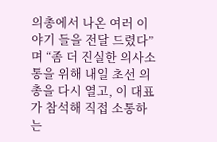의총에서 나온 여러 이야기 들을 전달 드렸다”며 “좀 더 진실한 의사소통을 위해 내일 초선 의총을 다시 열고, 이 대표가 참석해 직접 소통하는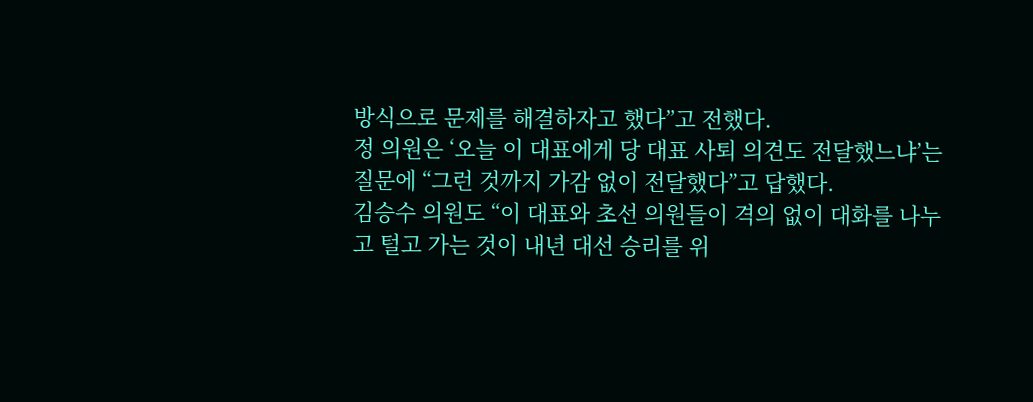방식으로 문제를 해결하자고 했다”고 전했다.
정 의원은 ‘오늘 이 대표에게 당 대표 사퇴 의견도 전달했느냐’는 질문에 “그런 것까지 가감 없이 전달했다”고 답했다.
김승수 의원도 “이 대표와 초선 의원들이 격의 없이 대화를 나누고 털고 가는 것이 내년 대선 승리를 위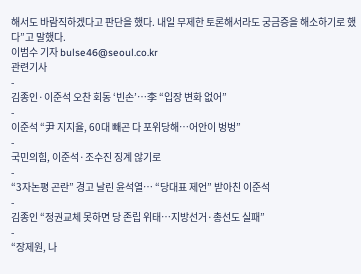해서도 바람직하겠다고 판단을 했다. 내일 무제한 토론해서라도 궁금증을 해소하기로 했다”고 말했다.
이범수 기자 bulse46@seoul.co.kr
관련기사
-
김종인·이준석 오찬 회동 ‘빈손’…李 “입장 변화 없어”
-
이준석 “尹 지지율, 60대 빼곤 다 포위당해…어안이 벙벙”
-
국민의힘, 이준석·조수진 징계 않기로
-
“3자논평 곤란” 경고 날린 윤석열… “당대표 제언” 받아친 이준석
-
김종인 “정권교체 못하면 당 존립 위태…지방선거·총선도 실패”
-
“장제원, 나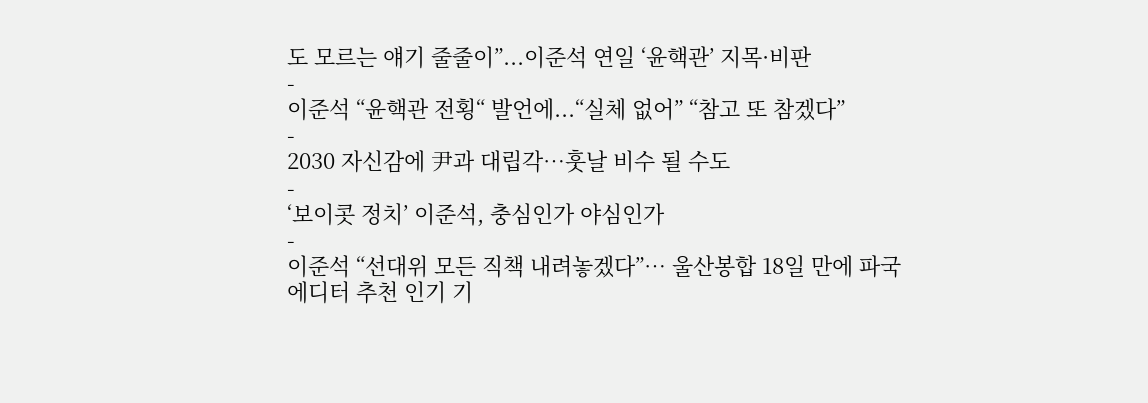도 모르는 얘기 줄줄이”...이준석 연일 ‘윤핵관’ 지목·비판
-
이준석 “윤핵관 전횡“ 발언에...“실체 없어” “참고 또 참겠다”
-
2030 자신감에 尹과 대립각…훗날 비수 될 수도
-
‘보이콧 정치’ 이준석, 충심인가 야심인가
-
이준석 “선대위 모든 직책 내려놓겠다”… 울산봉합 18일 만에 파국
에디터 추천 인기 기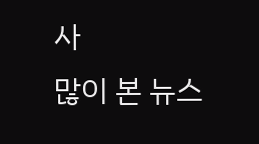사
많이 본 뉴스